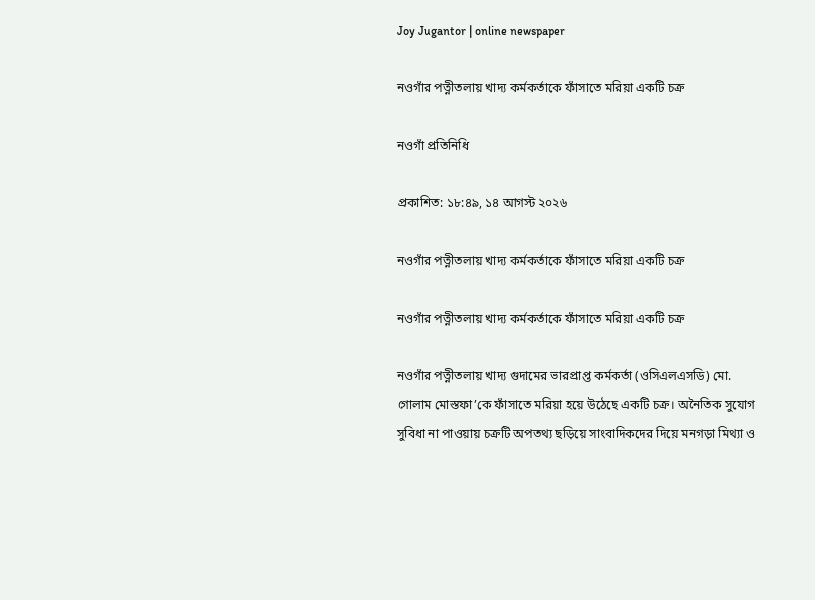Joy Jugantor | online newspaper

নওগাঁর পত্নীতলায় খাদ্য কর্মকর্তাকে ফাঁসাতে মরিয়া একটি চক্র

নওগাঁ প্রতিনিধি

প্রকাশিত: ১৮:৪৯, ১৪ আগস্ট ২০২৬

নওগাঁর পত্নীতলায় খাদ্য কর্মকর্তাকে ফাঁসাতে মরিয়া একটি চক্র

নওগাঁর পত্নীতলায় খাদ্য কর্মকর্তাকে ফাঁসাতে মরিয়া একটি চক্র

নওগাঁর পত্নীতলায় খাদ্য গুদামের ভারপ্রাপ্ত কর্মকর্তা (ওসিএলএসডি) মো. গোলাম মোস্তফা’কে ফাঁসাতে মরিয়া হয়ে উঠেছে একটি চক্র। অনৈতিক সুযোগ সুবিধা না পাওয়ায় চক্রটি অপতথ্য ছড়িয়ে সাংবাদিকদের দিয়ে মনগড়া মিথ্যা ও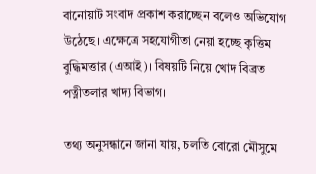বানোয়াট সংবাদ প্রকাশ করাচ্ছেন বলেও অভিযোগ উঠেছে। এক্ষেত্রে সহযোগীতা নেয়া হচ্ছে কৃত্তিম বুদ্ধিমত্তার (এআই)। বিষয়টি নিয়ে খোদ বিব্রত পত্নীতলার খাদ্য বিভাগ।

তথ্য অনুসন্ধানে জানা যায়, চলতি বোরো মৌসুমে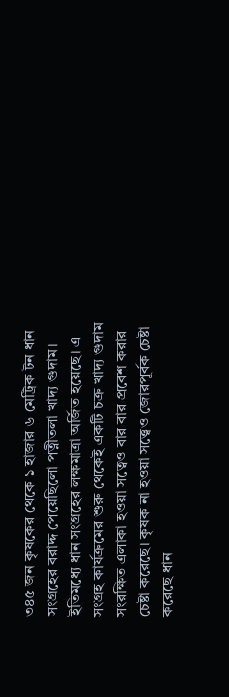৩৪৫ জন কৃষকের থেকে ১ হাজার ৬ মেট্রিক টন ধান সংগ্রহের বরাদ্দ পেয়েছিলো পত্নীতলা খাদ্য গুদাম। ইতিমধ্যে ধান সংগ্রহের লক্ষমাত্রা অর্জিত হয়েছে। এ সংগ্রহ কার্যক্রমের শুরু থেকেই একটি চক্র খাদ্য গুদাম সংরক্ষিত এলাকা হওয়া সত্বেও বার বার প্রবেশ করার চেষ্টা করেছে। কৃষক না হওয়া সত্ত্বেও জোরপূর্বক চেষ্টা করেছে ধান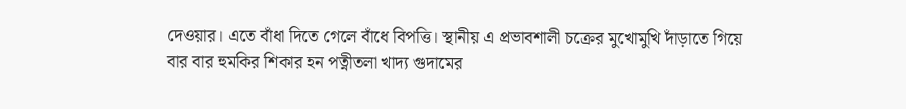দেওয়ার। এতে বাঁধা দিতে গেলে বাঁধে বিপত্তি। স্থানীয় এ প্রভাবশালী চক্রের মুখোমুখি দাঁড়াতে গিয়ে বার বার হুমকির শিকার হন পত্নীতলা খাদ্য গুদামের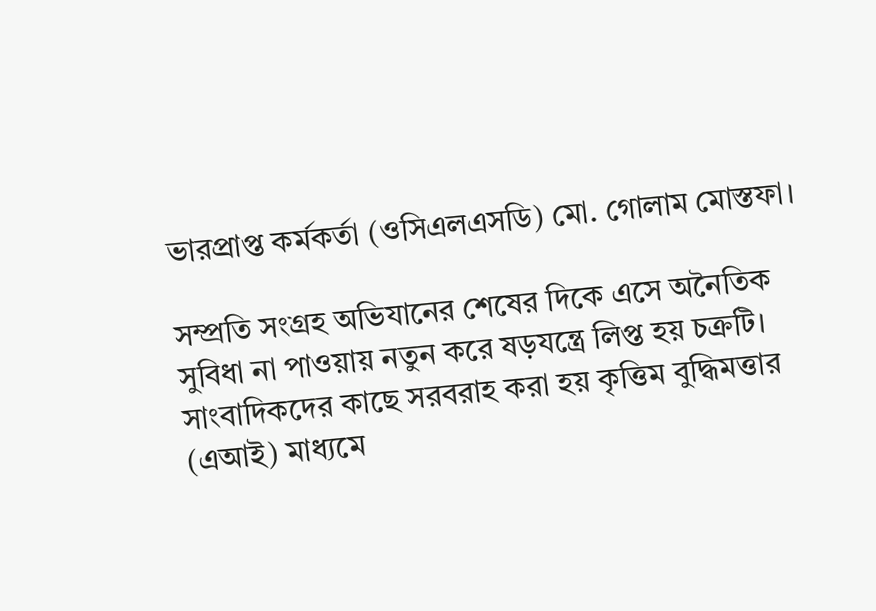ভারপ্রাপ্ত কর্মকর্তা (ওসিএলএসডি) মো. গোলাম মোস্তফা।

সম্প্রতি সংগ্রহ অভিযানের শেষের দিকে এসে অনৈতিক সুবিধা না পাওয়ায় নতুন করে ষড়যন্ত্রে লিপ্ত হয় চক্রটি। সাংবাদিকদের কাছে সরবরাহ করা হয় কৃত্তিম বুদ্ধিমত্তার (এআই) মাধ্যমে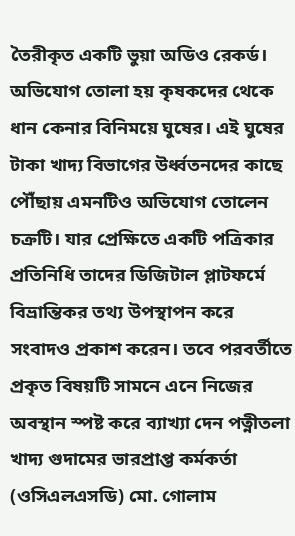তৈরীকৃত একটি ভুয়া অডিও রেকর্ড। অভিযোগ তোলা হয় কৃষকদের থেকে ধান কেনার বিনিময়ে ঘুষের। এই ঘুষের টাকা খাদ্য বিভাগের উর্ধ্বতনদের কাছে পৌঁছায় এমনটিও অভিযোগ তোলেন চক্রটি। যার প্রেক্ষিতে একটি পত্রিকার প্রতিনিধি তাদের ডিজিটাল প্লাটফর্মে বিভ্রান্তিকর তথ্য উপস্থাপন করে সংবাদও প্রকাশ করেন। তবে পরবর্তীতে প্রকৃত বিষয়টি সামনে এনে নিজের অবস্থান স্পষ্ট করে ব্যাখ্যা দেন পত্নীতলা খাদ্য গুদামের ভারপ্রাপ্ত কর্মকর্তা (ওসিএলএসডি) মো. গোলাম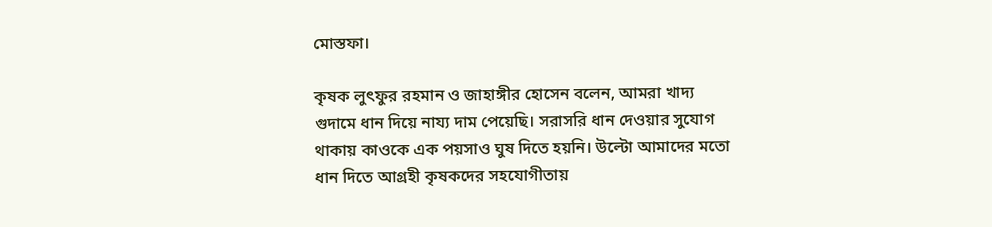মোস্তফা।

কৃষক লুৎফুর রহমান ও জাহাঙ্গীর হোসেন বলেন, আমরা খাদ্য গুদামে ধান দিয়ে নায্য দাম পেয়েছি। সরাসরি ধান দেওয়ার সুযোগ থাকায় কাওকে এক পয়সাও ঘুষ দিতে হয়নি। উল্টো আমাদের মতো ধান দিতে আগ্রহী কৃষকদের সহযোগীতায়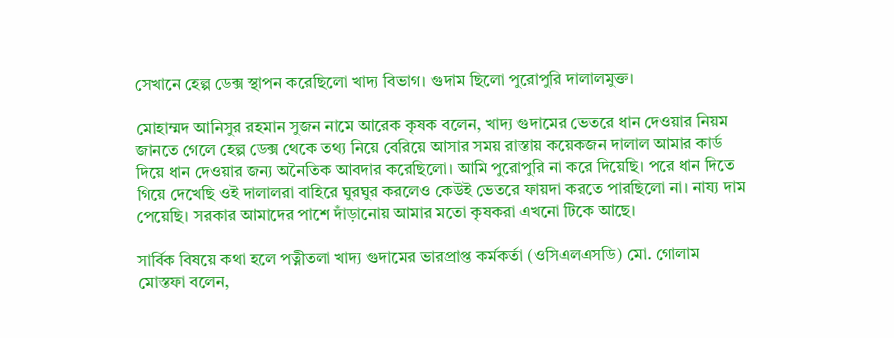সেখানে হেল্প ডেক্স স্থাপন করেছিলো খাদ্য বিভাগ। গুদাম ছিলো পুরোপুরি দালালমুক্ত।

মোহাম্মদ আনিসুর রহমান সুজন নামে আরেক কৃষক বলেন, খাদ্য গুদামের ভেতরে ধান দেওয়ার নিয়ম জানতে গেলে হেল্প ডেক্স থেকে তথ্য নিয়ে বেরিয়ে আসার সময় রাস্তায় কয়েকজন দালাল আমার কার্ড দিয়ে ধান দেওয়ার জন্য অনৈতিক আবদার করেছিলো। আমি পুরোপুরি না করে দিয়েছি। পরে ধান দিতে গিয়ে দেখেছি ওই দালালরা বাহিরে ঘুরঘুর করলেও কেউই ভেতরে ফায়দা করতে পারছিলো না। নায্য দাম পেয়েছি। সরকার আমাদের পাশে দাঁড়ানোয় আমার মতো কৃষকরা এখনো টিকে আছে।

সার্বিক বিষয়ে কথা হলে পত্নীতলা খাদ্য গুদামের ভারপ্রাপ্ত কর্মকর্তা (ওসিএলএসডি) মো. গোলাম মোস্তফা বলেন,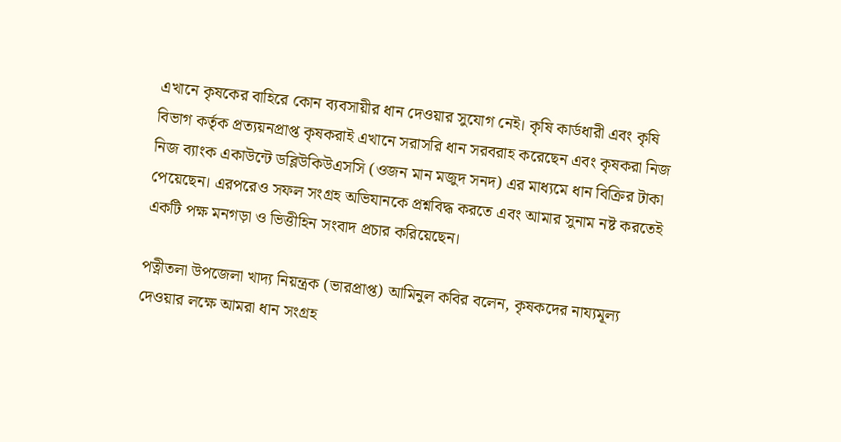এখানে কৃষকের বাহিরে কোন ব্যবসায়ীর ধান দেওয়ার সুযোগ নেই। কৃষি কার্ডধারী এবং কৃষি বিভাগ কর্তৃক প্রত্যয়নপ্রাপ্ত কৃষকরাই এখানে সরাসরি ধান সরবরাহ করেছেন এবং কৃষকরা নিজ নিজ ব্যাংক একাউন্টে ডব্লিউকিউএসসি (ওজন মান মজুদ সনদ) এর মাধ্যমে ধান বিক্রির টাকা পেয়েছেন। এরপরেও সফল সংগ্রহ অভিযানকে প্রশ্নবিদ্ধ করতে এবং আমার সুনাম নষ্ট করতেই একটি পক্ষ মনগড়া ও ভিত্তীহিন সংবাদ প্রচার করিয়েছেন।

পত্নীতলা উপজেলা খাদ্য নিয়ন্ত্রক (ভারপ্রাপ্ত) আমিনুল কবির বলেন, কৃষকদের নায্যমূল্য দেওয়ার লক্ষে আমরা ধান সংগ্রহ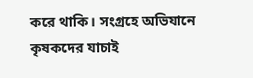করে থাকি। সংগ্রহে অভিযানে কৃষকদের যাচাই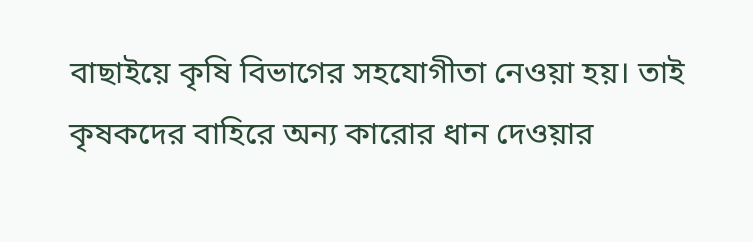বাছাইয়ে কৃষি বিভাগের সহযোগীতা নেওয়া হয়। তাই কৃষকদের বাহিরে অন্য কারোর ধান দেওয়ার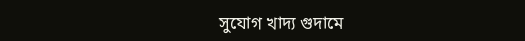সুযোগ খাদ্য গুদামে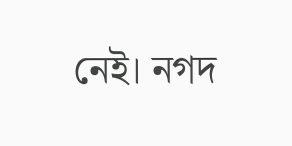নেই। নগদ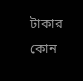টাকার কোন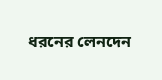ধরনের লেনদেন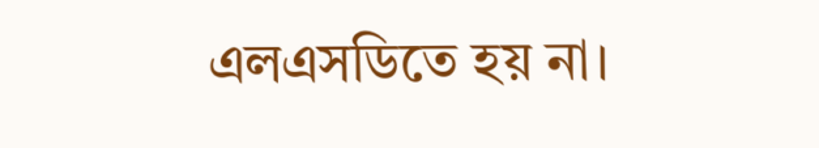এলএসডিতে হয় না।